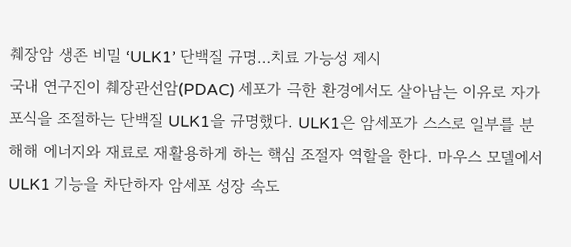췌장암 생존 비밀 ‘ULK1’ 단백질 규명…치료 가능성 제시
국내 연구진이 췌장관선암(PDAC) 세포가 극한 환경에서도 살아남는 이유로 자가포식을 조절하는 단백질 ULK1을 규명했다. ULK1은 암세포가 스스로 일부를 분해해 에너지와 재료로 재활용하게 하는 핵심 조절자 역할을 한다. 마우스 모델에서 ULK1 기능을 차단하자 암세포 성장 속도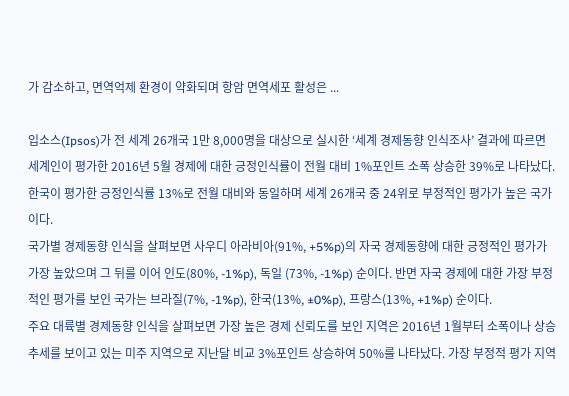가 감소하고, 면역억제 환경이 약화되며 항암 면역세포 활성은 ...

입소스(Ipsos)가 전 세계 26개국 1만 8,000명을 대상으로 실시한 ‘세계 경제동향 인식조사’ 결과에 따르면 세계인이 평가한 2016년 5월 경제에 대한 긍정인식률이 전월 대비 1%포인트 소폭 상승한 39%로 나타났다.
한국이 평가한 긍정인식률 13%로 전월 대비와 동일하며 세계 26개국 중 24위로 부정적인 평가가 높은 국가이다.
국가별 경제동향 인식을 살펴보면 사우디 아라비아(91%, +5%p)의 자국 경제동향에 대한 긍정적인 평가가 가장 높았으며 그 뒤를 이어 인도(80%, -1%p), 독일 (73%, -1%p) 순이다. 반면 자국 경제에 대한 가장 부정적인 평가를 보인 국가는 브라질(7%, -1%p), 한국(13%, ±0%p), 프랑스(13%, +1%p) 순이다.
주요 대륙별 경제동향 인식을 살펴보면 가장 높은 경제 신뢰도를 보인 지역은 2016년 1월부터 소폭이나 상승 추세를 보이고 있는 미주 지역으로 지난달 비교 3%포인트 상승하여 50%를 나타났다. 가장 부정적 평가 지역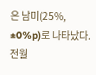은 남미(25%, ±0%p)로 나타났다.
전월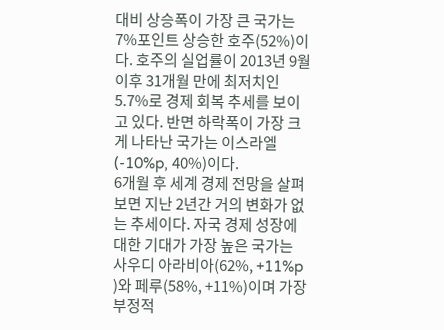대비 상승폭이 가장 큰 국가는 7%포인트 상승한 호주(52%)이다. 호주의 실업률이 2013년 9월 이후 31개월 만에 최저치인 5.7%로 경제 회복 추세를 보이고 있다. 반면 하락폭이 가장 크게 나타난 국가는 이스라엘(-10%p, 40%)이다.
6개월 후 세계 경제 전망을 살펴보면 지난 2년간 거의 변화가 없는 추세이다. 자국 경제 성장에 대한 기대가 가장 높은 국가는 사우디 아라비아(62%, +11%p )와 페루(58%, +11%)이며 가장 부정적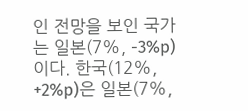인 전망을 보인 국가는 일본(7%, -3%p)이다. 한국(12%, +2%p)은 일본(7%,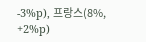-3%p), 프랑스(8%, +2%p)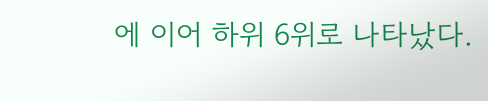에 이어 하위 6위로 나타났다.